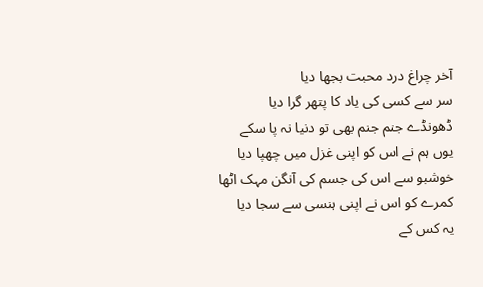آخر چراغ درد محبت بجھا دیا
سر سے کسی کی یاد کا پتھر گرا دیا
ڈھونڈے جنم جنم بھی تو دنیا نہ پا سکے
یوں ہم نے اس کو اپنی غزل میں چھپا دیا
خوشبو سے اس کی جسم کی آنگن مہک اٹھا
کمرے کو اس نے اپنی ہنسی سے سجا دیا
یہ کس کے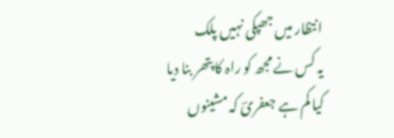انتظار میں جھپکی نہیں پلک
یہ کس نے مجھ کو راہ کا پتھر بنا دیا
کیا کم ہے جعفریؔ کہ مشینوں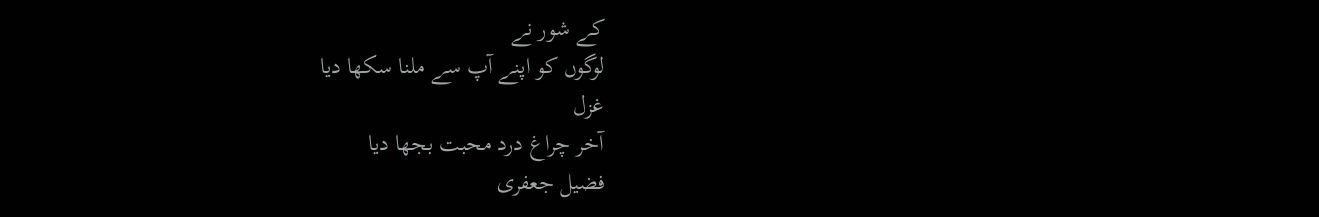کے شور نے
لوگوں کو اپنے آپ سے ملنا سکھا دیا
غزل
آخر چراغ درد محبت بجھا دیا
فضیل جعفری